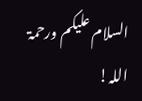السلام علیکم ورحمۃ اللہ!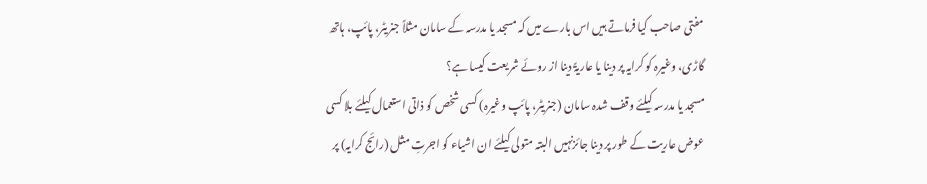مفتی صاحب کیا فرماتے ہیں اس بارے میں کہ مسجد یا مدرسہ کے سامان مثلاً جنریٹر، پائپ، ہاتھ گاڑی، وغیرہ کو کرایہ پر دینا یا عاریۃً دینا از روئے شریعت کیسا ہے؟
مسجد یا مدرسہ کیلئے وقف شدہ سامان (جنریٹر، پائپ وغیرہ) کسی شخص کو ذاتی استعمال کیلئے بلا کسی عوض عاریت کے طور پر دینا جائزنہیں البتہ متولی کیلئے ان اشیاء کو اجرتِ مثل (رائج کرایہ) پر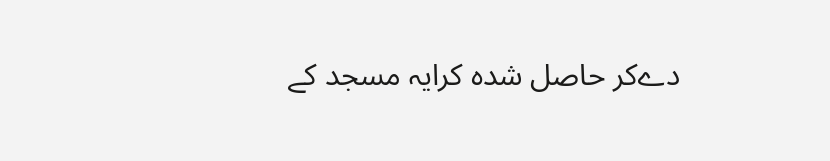دےکر حاصل شدہ کرایہ مسجد کے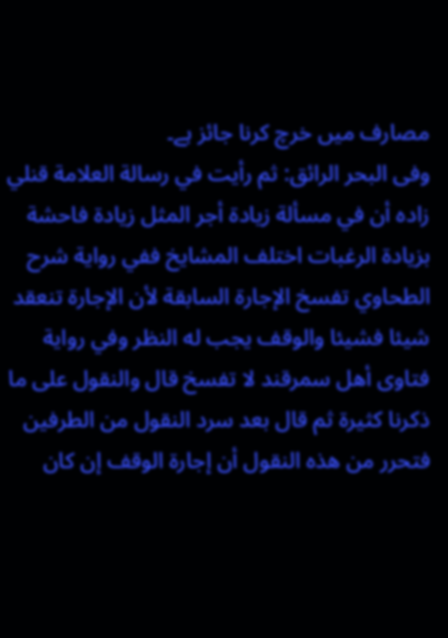مصارف میں خرچ کرنا جائز ہے۔
وفی البحر الرائق: ثم رأيت في رسالة العلامة قنلي زاده أن في مسألة زيادة أجر المثل زيادة فاحشة بزيادة الرغبات اختلف المشايخ ففي رواية شرح الطحاوي تفسخ الإجارة السابقة لأن الإجارة تنعقد شيئا فشيئا والوقف يجب له النظر وفي رواية فتاوى أهل سمرقند لا تفسخ قال والنقول على ما ذكرنا كثيرة ثم قال بعد سرد النقول من الطرفين فتحرر من هذه النقول أن إجارة الوقف إن كان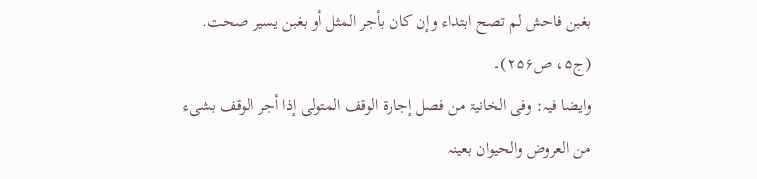بغبن فاحش لم تصح ابتداء وإن كان بأجر المثل أو بغبن يسير صحت. (ج۵، ص۲۵۶)۔
وایضا فیہ: وفی الخانیۃ من فصل إجارۃ الوقف المتولی إذا أجر الوقف بشیء من العروض والحیوان بعینہ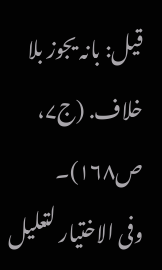قیل: بانہ یجوز بلا خلاف. (ج۷، ص۱۶۸)۔
وفی الاختیار لتعلیل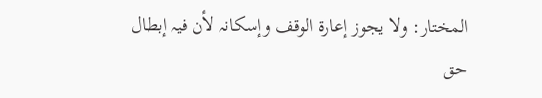المختار: ولا یجوز إعارۃ الوقف وإسکانہ لأن فیہ إبطال حق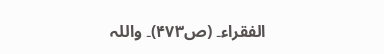الفقراء۔ (ص۴۷۳)۔ واللہ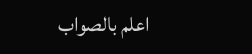اعلم بالصواب